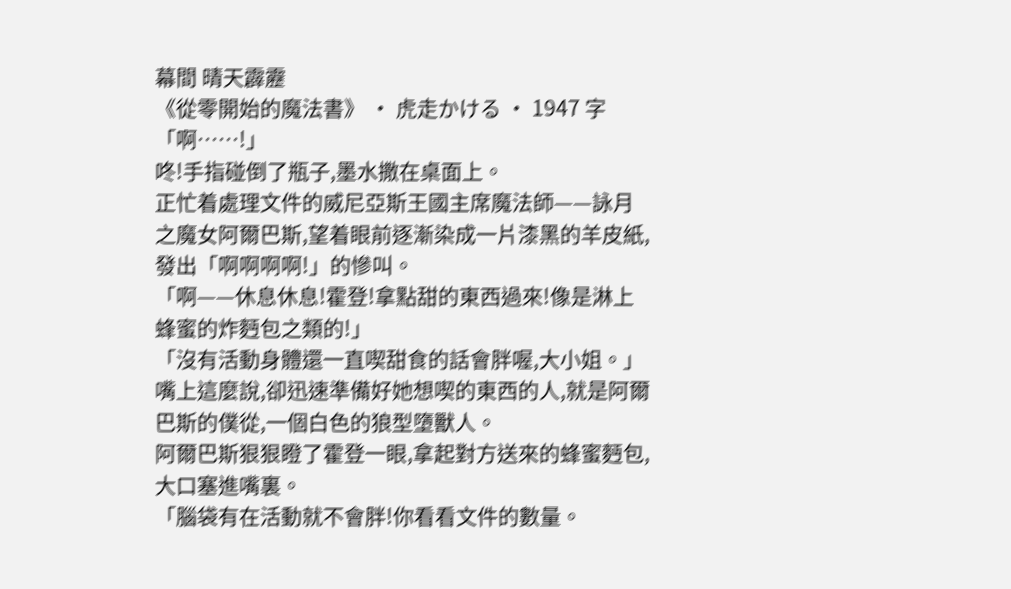幕間 晴天霹靂
《從零開始的魔法書》 · 虎走かける · 1947 字
「啊……!」
咚!手指碰倒了瓶子,墨水撒在桌面上。
正忙着處理文件的威尼亞斯王國主席魔法師——詠月之魔女阿爾巴斯,望着眼前逐漸染成一片漆黑的羊皮紙,發出「啊啊啊啊!」的慘叫。
「啊——休息休息!霍登!拿點甜的東西過來!像是淋上蜂蜜的炸麪包之類的!」
「沒有活動身體還一直喫甜食的話會胖喔,大小姐。」
嘴上這麼說,卻迅速準備好她想喫的東西的人,就是阿爾巴斯的僕從,一個白色的狼型墮獸人。
阿爾巴斯狠狠瞪了霍登一眼,拿起對方送來的蜂蜜麪包,大口塞進嘴裏。
「腦袋有在活動就不會胖!你看看文件的數量。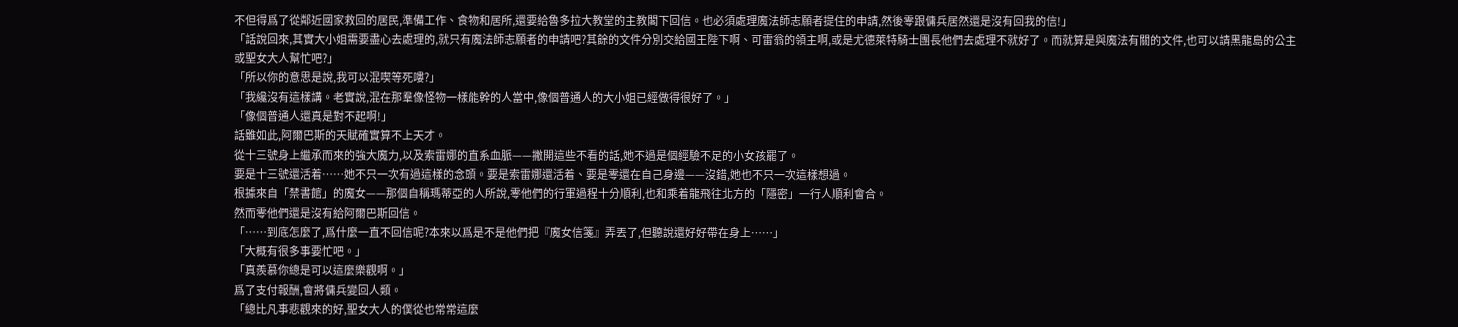不但得爲了從鄰近國家救回的居民,準備工作、食物和居所,還要給魯多拉大教堂的主教閣下回信。也必須處理魔法師志願者提住的申請,然後零跟傭兵居然還是沒有回我的信!」
「話說回來,其實大小姐需要盡心去處理的,就只有魔法師志願者的申請吧?其餘的文件分別交給國王陛下啊、可雷翁的領主啊,或是尤德萊特騎士團長他們去處理不就好了。而就算是與魔法有關的文件,也可以請黑龍島的公主或聖女大人幫忙吧?」
「所以你的意思是說,我可以混喫等死嘍?」
「我纔沒有這樣講。老實說,混在那羣像怪物一樣能幹的人當中,像個普通人的大小姐已經做得很好了。」
「像個普通人還真是對不起啊!」
話雖如此,阿爾巴斯的天賦確實算不上天才。
從十三號身上繼承而來的強大魔力,以及索雷娜的直系血脈——撇開這些不看的話,她不過是個經驗不足的小女孩罷了。
要是十三號還活着……她不只一次有過這樣的念頭。要是索雷娜還活着、要是零還在自己身邊——沒錯,她也不只一次這樣想過。
根據來自「禁書館」的魔女——那個自稱瑪蒂亞的人所說,零他們的行軍過程十分順利,也和乘着龍飛往北方的「隱密」一行人順利會合。
然而零他們還是沒有給阿爾巴斯回信。
「……到底怎麼了,爲什麼一直不回信呢?本來以爲是不是他們把『魔女信箋』弄丟了,但聽說還好好帶在身上……」
「大概有很多事要忙吧。」
「真羨慕你總是可以這麼樂觀啊。」
爲了支付報酬,會將傭兵變回人類。
「總比凡事悲觀來的好,聖女大人的僕從也常常這麼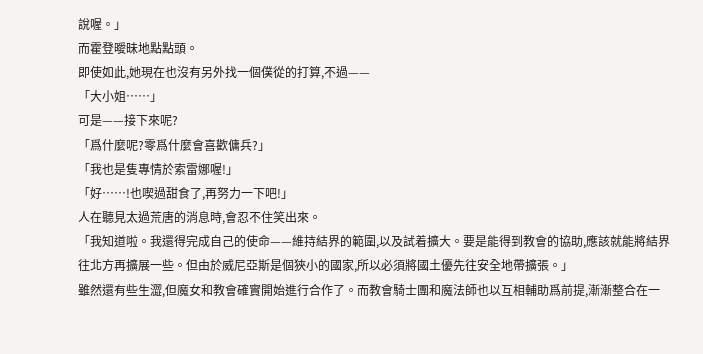說喔。」
而霍登曖昧地點點頭。
即使如此,她現在也沒有另外找一個僕從的打算,不過——
「大小姐……」
可是——接下來呢?
「爲什麼呢?零爲什麼會喜歡傭兵?」
「我也是隻專情於索雷娜喔!」
「好……!也喫過甜食了,再努力一下吧!」
人在聽見太過荒唐的消息時,會忍不住笑出來。
「我知道啦。我還得完成自己的使命——維持結界的範圍,以及試着擴大。要是能得到教會的協助,應該就能將結界往北方再擴展一些。但由於威尼亞斯是個狹小的國家,所以必須將國土優先往安全地帶擴張。」
雖然還有些生澀,但魔女和教會確實開始進行合作了。而教會騎士團和魔法師也以互相輔助爲前提,漸漸整合在一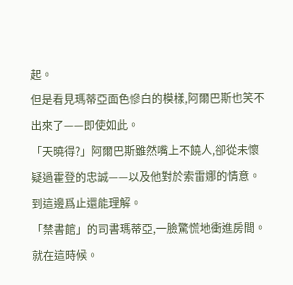起。
但是看見瑪蒂亞面色慘白的模樣,阿爾巴斯也笑不出來了——即使如此。
「天曉得?」阿爾巴斯雖然嘴上不饒人,卻從未懷疑過霍登的忠誠——以及他對於索雷娜的情意。
到這邊爲止還能理解。
「禁書館」的司書瑪蒂亞,一臉驚慌地衝進房間。
就在這時候。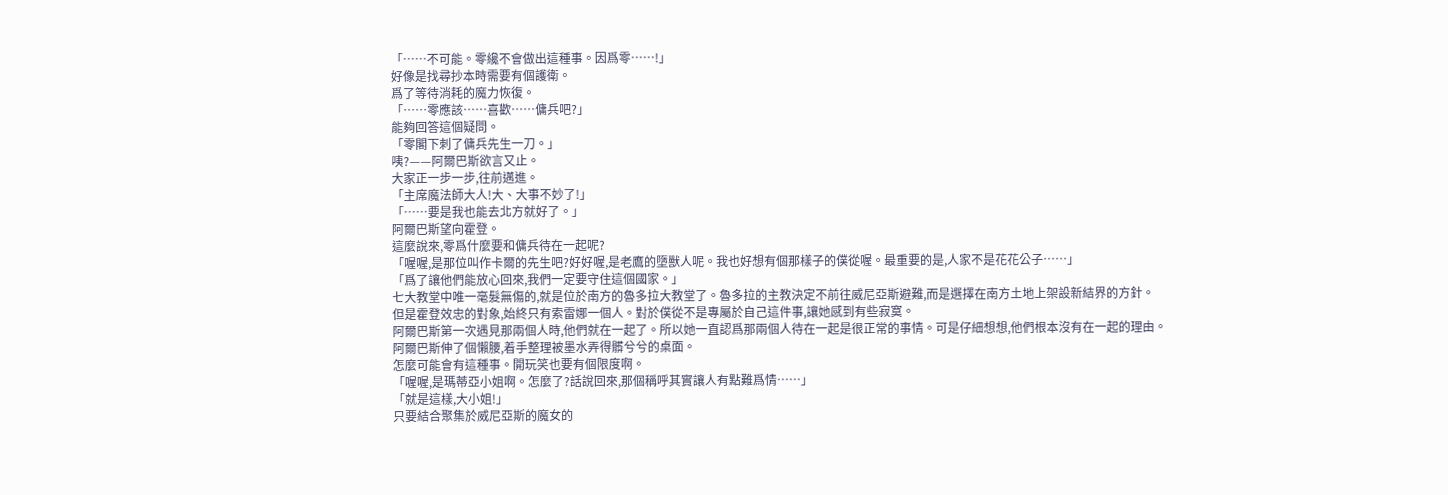「……不可能。零纔不會做出這種事。因爲零……!」
好像是找尋抄本時需要有個護衛。
爲了等待消耗的魔力恢復。
「……零應該……喜歡……傭兵吧?」
能夠回答這個疑問。
「零閣下刺了傭兵先生一刀。」
咦?——阿爾巴斯欲言又止。
大家正一步一步,往前邁進。
「主席魔法師大人!大、大事不妙了!」
「……要是我也能去北方就好了。」
阿爾巴斯望向霍登。
這麼說來,零爲什麼要和傭兵待在一起呢?
「喔喔,是那位叫作卡爾的先生吧?好好喔,是老鷹的墮獸人呢。我也好想有個那樣子的僕從喔。最重要的是,人家不是花花公子……」
「爲了讓他們能放心回來,我們一定要守住這個國家。」
七大教堂中唯一毫髮無傷的,就是位於南方的魯多拉大教堂了。魯多拉的主教決定不前往威尼亞斯避難,而是選擇在南方土地上架設新結界的方針。
但是霍登效忠的對象,始終只有索雷娜一個人。對於僕從不是專屬於自己這件事,讓她感到有些寂寞。
阿爾巴斯第一次遇見那兩個人時,他們就在一起了。所以她一直認爲那兩個人待在一起是很正常的事情。可是仔細想想,他們根本沒有在一起的理由。
阿爾巴斯伸了個懶腰,着手整理被墨水弄得髒兮兮的桌面。
怎麼可能會有這種事。開玩笑也要有個限度啊。
「喔喔,是瑪蒂亞小姐啊。怎麼了?話說回來,那個稱呼其實讓人有點難爲情……」
「就是這樣,大小姐!」
只要結合聚集於威尼亞斯的魔女的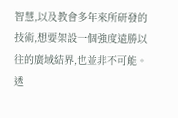智慧,以及教會多年來所研發的技術,想要架設一個強度遠勝以往的廣域結界,也並非不可能。
透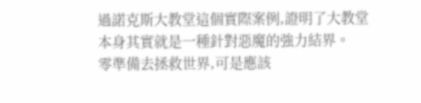過諾克斯大教堂這個實際案例,證明了大教堂本身其實就是一種針對惡魔的強力結界。
零準備去拯救世界,可是應該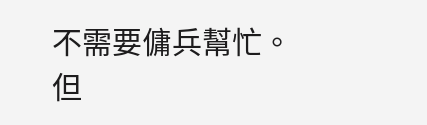不需要傭兵幫忙。
但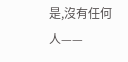是,沒有任何人——